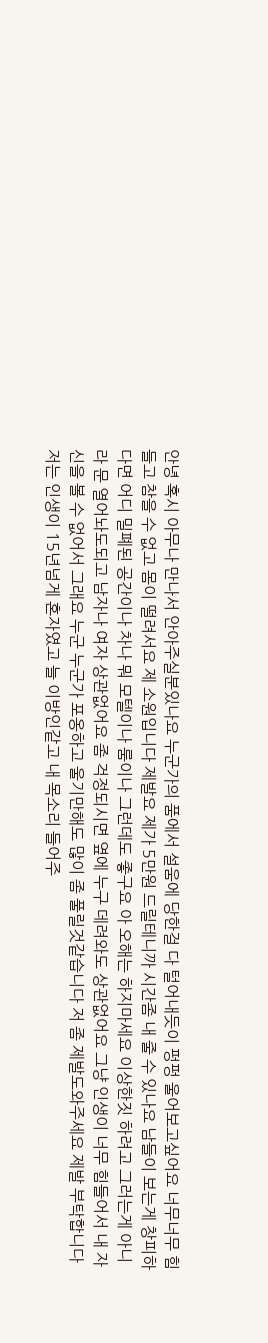안녕 혹시 아무나 만나서 안아주실분있나요 누군가의 품에서 설움에 당한걸 다 털어내듯이 펑펑 울어보고싶어요 너무너무 힘들고 참을 수 없고 몸이 떨려서요 제 소원입니다 제발요 제가 5만원 드릴테니까 시간좀 내 줄 수 있나요 남들이 보는게 창피하다면 어디 밀폐된 공간이나 차나 뭐 모텔이나 룸이나 그런데도 좋구요 아 오해는 하지마세요 이상한짓 하려고 그러는게 아니라 문 열어놔도되고 남자나 여자 상관없어요 좀 걱정되시면 옆에 누구 데려와도 상관없어요 그냥 인생이 너무 힘들어서 내 자신을 볼 수 없어서 그래요 누군 누군가 포옹하고 울기만해도 많이 좀 풀릴것같습니다 저 좀 제발도와주세요 제발 부탁합니다 저는 인생이 15년넘게 혼자였고 늘 이방인같고 내 목소리 들어주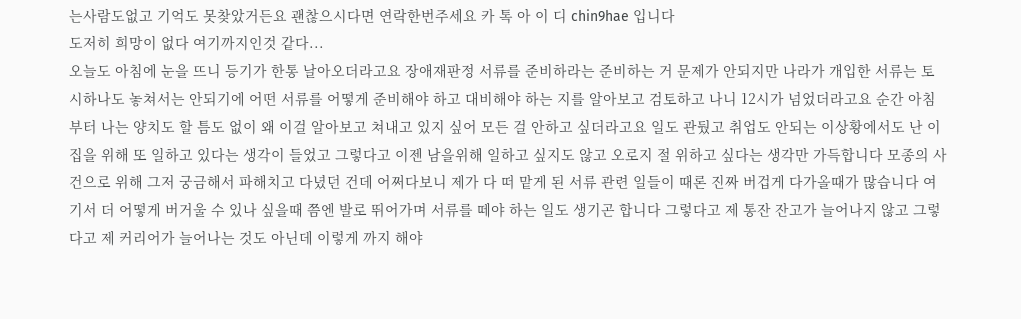는사람도없고 기억도 못찾았거든요 괜찮으시다면 연락한번주세요 카 톡 아 이 디 chin9hae 입니다
도저히 희망이 없다 여기까지인것 같다...
오늘도 아침에 눈을 뜨니 등기가 한통 날아오더라고요 장애재판정 서류를 준비하라는 준비하는 거 문제가 안되지만 나라가 개입한 서류는 토시하나도 놓쳐서는 안되기에 어떤 서류를 어떻게 준비해야 하고 대비해야 하는 지를 알아보고 검토하고 나니 12시가 넘었더라고요 순간 아침부터 나는 양치도 할 틈도 없이 왜 이걸 알아보고 쳐내고 있지 싶어 모든 걸 안하고 싶더라고요 일도 관뒀고 취업도 안되는 이상황에서도 난 이집을 위해 또 일하고 있다는 생각이 들었고 그렇다고 이젠 남을위해 일하고 싶지도 않고 오로지 절 위하고 싶다는 생각만 가득합니다 모종의 사건으로 위해 그저 궁금해서 파해치고 다녔던 건데 어쩌다보니 제가 다 떠 맡게 된 서류 관련 일들이 때론 진짜 버겁게 다가올때가 많습니다 여기서 더 어떻게 버거울 수 있나 싶을때 쯤엔 발로 뛰어가며 서류를 떼야 하는 일도 생기곤 합니다 그렇다고 제 통잔 잔고가 늘어나지 않고 그렇다고 제 커리어가 늘어나는 것도 아닌데 이렇게 까지 해야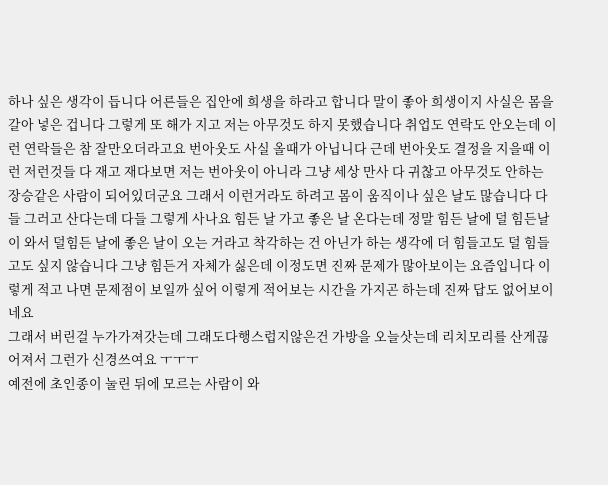하나 싶은 생각이 듭니다 어른들은 집안에 희생을 하라고 합니다 말이 좋아 희생이지 사실은 몸을 갈아 넣은 겁니다 그렇게 또 해가 지고 저는 아무것도 하지 못했습니다 취업도 연락도 안오는데 이런 연락들은 참 잘만오더라고요 번아웃도 사실 올때가 아닙니다 근데 번아웃도 결정을 지을때 이런 저런것들 다 재고 재다보면 저는 번아웃이 아니라 그냥 세상 만사 다 귀찮고 아무것도 안하는 장승같은 사람이 되어있더군요 그래서 이런거라도 하려고 몸이 움직이나 싶은 날도 많습니다 다들 그러고 산다는데 다들 그렇게 사나요 힘든 날 가고 좋은 날 온다는데 정말 힘든 날에 덜 힘든날이 와서 덜힘든 날에 좋은 날이 오는 거라고 착각하는 건 아닌가 하는 생각에 더 힘들고도 덜 힘들고도 싶지 않습니다 그냥 힘든거 자체가 싫은데 이정도면 진짜 문제가 많아보이는 요즘입니다 이렇게 적고 나면 문제점이 보일까 싶어 이렇게 적어보는 시간을 가지곤 하는데 진짜 답도 없어보이네요
그래서 버린걸 누가가져갓는데 그래도다행스럽지않은건 가방을 오늘삿는데 리치모리를 산게끊어져서 그런가 신경쓰여요 ㅜㅜㅜ
예전에 초인종이 눌린 뒤에 모르는 사람이 와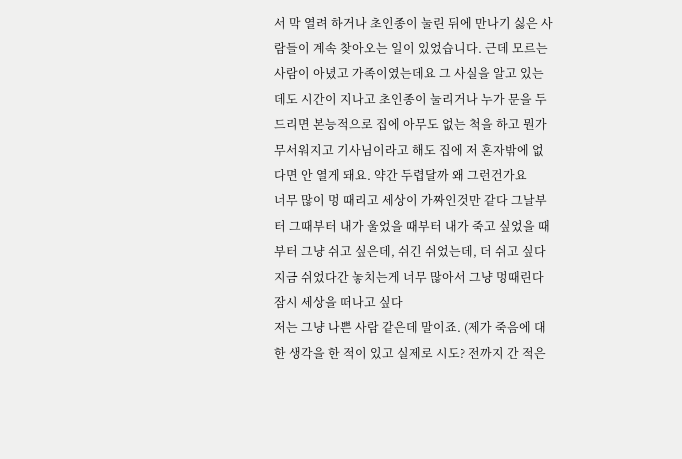서 막 열려 하거나 초인종이 눌린 뒤에 만나기 싫은 사람들이 계속 찾아오는 일이 있었습니다. 근데 모르는 사람이 아녔고 가족이였는데요 그 사실을 알고 있는데도 시간이 지나고 초인종이 눌리거나 누가 문을 두드리면 본능적으로 집에 아무도 없는 척을 하고 뭔가 무서워지고 기사님이라고 해도 집에 저 혼자밖에 없다면 안 열게 돼요. 약간 두렵달까 왜 그런건가요
너무 많이 멍 때리고 세상이 가짜인것만 같다 그날부터 그때부터 내가 울었을 때부터 내가 죽고 싶었을 때부터 그냥 쉬고 싶은데, 쉬긴 쉬었는데, 더 쉬고 싶다 지금 쉬었다간 놓치는게 너무 많아서 그냥 멍때린다 잠시 세상을 떠나고 싶다
저는 그냥 나쁜 사람 같은데 말이죠. (제가 죽음에 대한 생각을 한 적이 있고 실제로 시도? 전까지 간 적은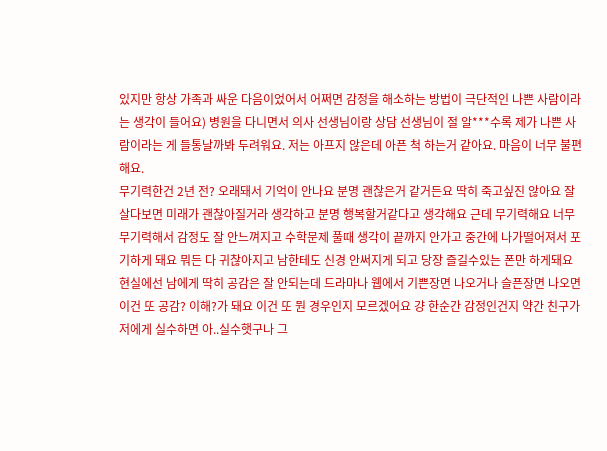있지만 항상 가족과 싸운 다음이었어서 어쩌면 감정을 해소하는 방법이 극단적인 나쁜 사람이라는 생각이 들어요) 병원을 다니면서 의사 선생님이랑 상담 선생님이 절 알***수록 제가 나쁜 사람이라는 게 들통날까봐 두려워요. 저는 아프지 않은데 아픈 척 하는거 같아요. 마음이 너무 불편해요.
무기력한건 2년 전? 오래돼서 기억이 안나요 분명 괜찮은거 같거든요 딱히 죽고싶진 않아요 잘 살다보면 미래가 괜찮아질거라 생각하고 분명 행복할거같다고 생각해요 근데 무기력해요 너무 무기력해서 감정도 잘 안느껴지고 수학문제 풀때 생각이 끝까지 안가고 중간에 나가떨어져서 포기하게 돼요 뭐든 다 귀찮아지고 남한테도 신경 안써지게 되고 당장 즐길수있는 폰만 하게돼요 현실에선 남에게 딱히 공감은 잘 안되는데 드라마나 웹에서 기쁜장면 나오거나 슬픈장면 나오면 이건 또 공감? 이해?가 돼요 이건 또 뭔 경우인지 모르겠어요 걍 한순간 감정인건지 약간 친구가 저에게 실수하면 아..실수햇구나 그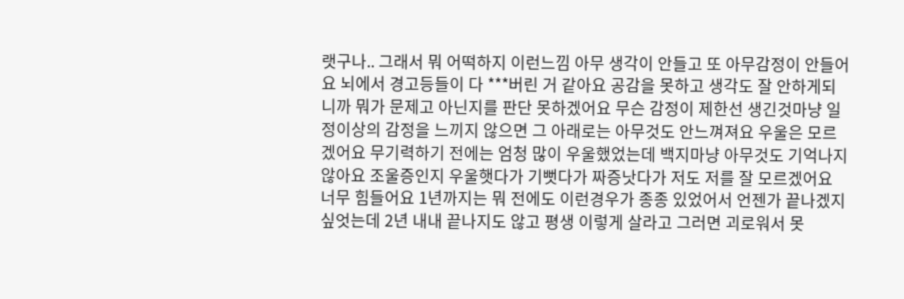랫구나.. 그래서 뭐 어떡하지 이런느낌 아무 생각이 안들고 또 아무감정이 안들어요 뇌에서 경고등들이 다 ***버린 거 같아요 공감을 못하고 생각도 잘 안하게되니까 뭐가 문제고 아닌지를 판단 못하겠어요 무슨 감정이 제한선 생긴것마냥 일정이상의 감정을 느끼지 않으면 그 아래로는 아무것도 안느껴져요 우울은 모르겠어요 무기력하기 전에는 엄청 많이 우울했었는데 백지마냥 아무것도 기억나지 않아요 조울증인지 우울햇다가 기뻣다가 짜증낫다가 저도 저를 잘 모르겠어요 너무 힘들어요 1년까지는 뭐 전에도 이런경우가 종종 있었어서 언젠가 끝나겠지 싶엇는데 2년 내내 끝나지도 않고 평생 이렇게 살라고 그러면 괴로워서 못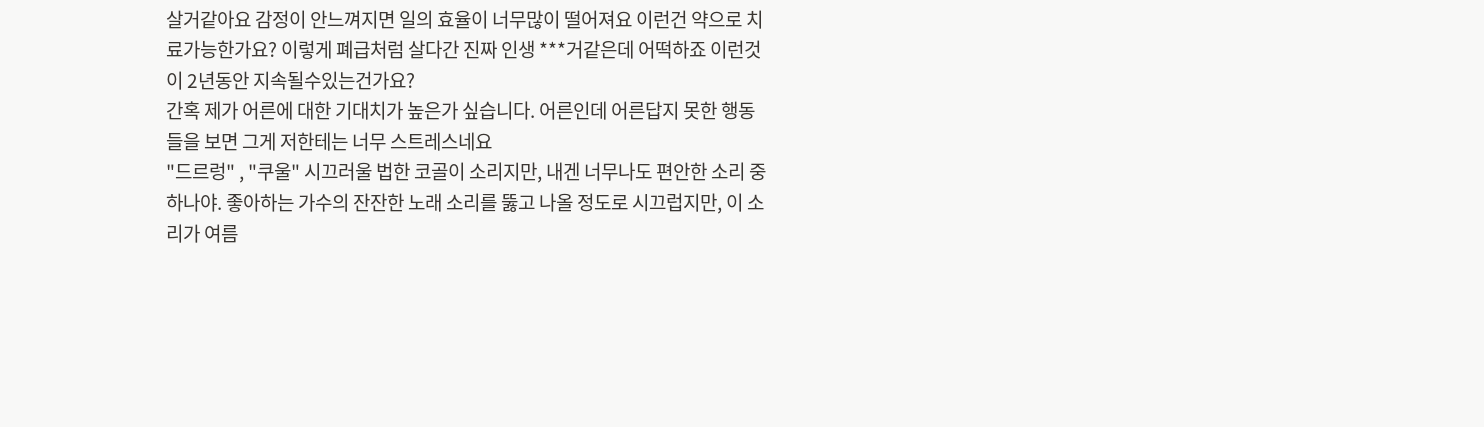살거같아요 감정이 안느껴지면 일의 효율이 너무많이 떨어져요 이런건 약으로 치료가능한가요? 이렇게 폐급처럼 살다간 진짜 인생 ***거같은데 어떡하죠 이런것이 2년동안 지속될수있는건가요?
간혹 제가 어른에 대한 기대치가 높은가 싶습니다. 어른인데 어른답지 못한 행동들을 보면 그게 저한테는 너무 스트레스네요
"드르렁" , "쿠울" 시끄러울 법한 코골이 소리지만, 내겐 너무나도 편안한 소리 중 하나야. 좋아하는 가수의 잔잔한 노래 소리를 뚫고 나올 정도로 시끄럽지만, 이 소리가 여름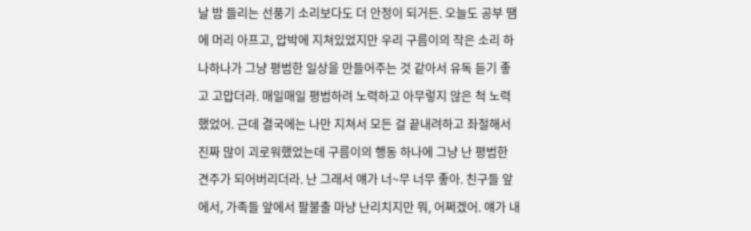날 밤 들리는 선풍기 소리보다도 더 안정이 되거든. 오늘도 공부 땜에 머리 아프고, 압박에 지쳐있었지만 우리 구름이의 작은 소리 하나하나가 그냥 평범한 일상을 만들어주는 것 같아서 유독 듣기 좋고 고맙더라. 매일매일 평범하려 노력하고 아무렇지 않은 척 노력했었어. 근데 결국에는 나만 지쳐서 모든 걸 끝내려하고 좌절해서 진짜 많이 괴로워했었는데 구름이의 행동 하나에 그냥 난 평범한 견주가 되어버리더라. 난 그래서 얘가 너~무 너무 좋아. 친구들 앞에서, 가족들 앞에서 팔불출 마냥 난리치지만 뭐, 어쩌겠어. 얘가 내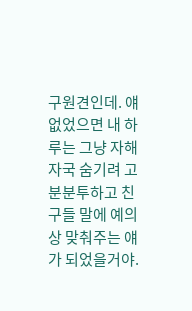구원견인데. 얘 없었으면 내 하루는 그냥 자해 자국 숨기려 고분분투하고 친구들 말에 예의상 맞춰주는 얘가 되었을거야.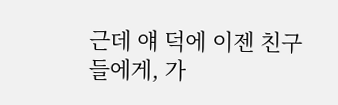근데 얘 덕에 이젠 친구들에게, 가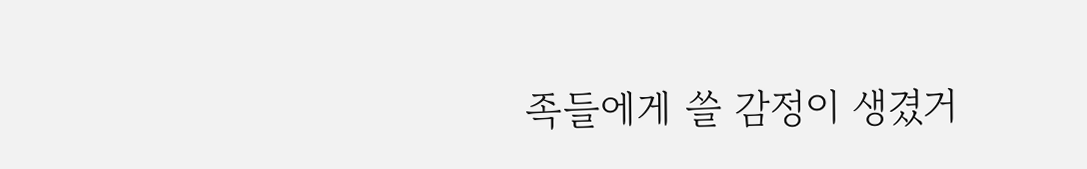족들에게 쓸 감정이 생겼거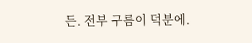든. 전부 구름이 덕분에.